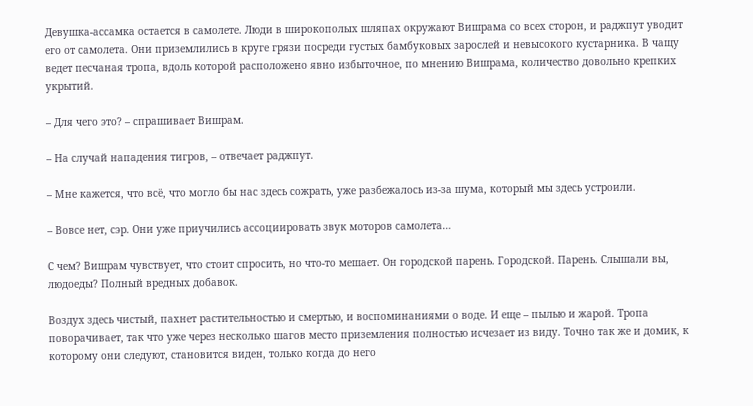Девушка-ассамка остается в самолете. Люди в широкополых шляпах окружают Вишрама со всех сторон, и раджпут уводит его от самолета. Они приземлились в круге грязи посреди густых бамбуковых зарослей и невысокого кустарника. В чащу ведет песчаная тропа, вдоль которой расположено явно избыточное, по мнению Вишрама, количество довольно крепких укрытий.

– Для чего это? – спрашивает Вишрам.

– На случай нападения тигров, – отвечает раджпут.

– Мне кажется, что всё, что могло бы нас здесь сожрать, уже разбежалось из-за шума, который мы здесь устроили.

– Вовсе нет, сэр. Они уже приучились ассоциировать звук моторов самолета…

С чем? Вишрам чувствует, что стоит спросить, но что-то мешает. Он городской парень. Городской. Парень. Слышали вы, людоеды? Полный вредных добавок.

Воздух здесь чистый, пахнет растительностью и смертью, и воспоминаниями о воде. И еще – пылью и жарой. Тропа поворачивает, так что уже через несколько шагов место приземления полностью исчезает из виду. Точно так же и домик, к которому они следуют, становится виден, только когда до него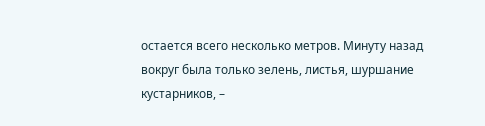остается всего несколько метров. Минуту назад вокруг была только зелень, листья, шуршание кустарников, –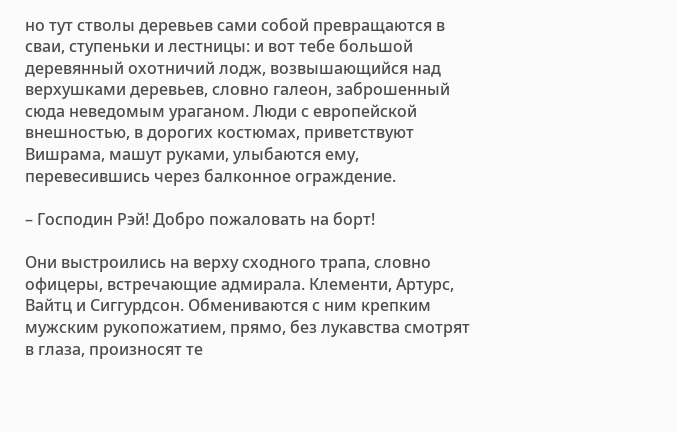но тут стволы деревьев сами собой превращаются в сваи, ступеньки и лестницы: и вот тебе большой деревянный охотничий лодж, возвышающийся над верхушками деревьев, словно галеон, заброшенный сюда неведомым ураганом. Люди с европейской внешностью, в дорогих костюмах, приветствуют Вишрама, машут руками, улыбаются ему, перевесившись через балконное ограждение.

– Господин Рэй! Добро пожаловать на борт!

Они выстроились на верху сходного трапа, словно офицеры, встречающие адмирала. Клементи, Артурс, Вайтц и Сиггурдсон. Обмениваются с ним крепким мужским рукопожатием, прямо, без лукавства смотрят в глаза, произносят те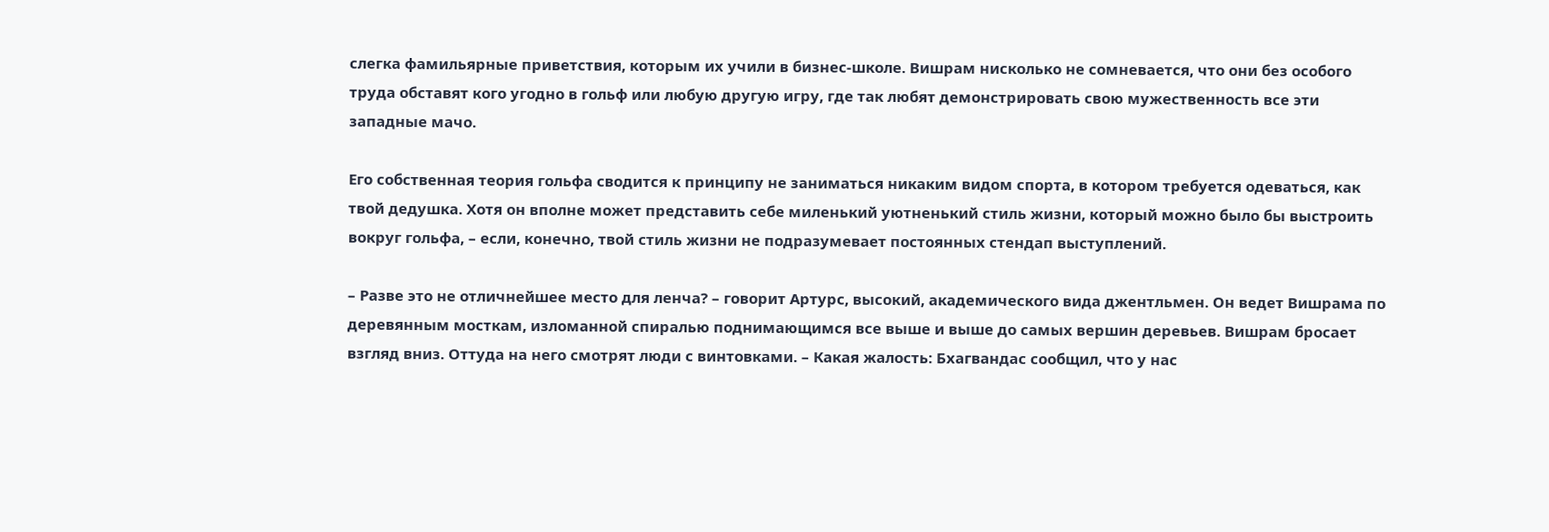слегка фамильярные приветствия, которым их учили в бизнес-школе. Вишрам нисколько не сомневается, что они без особого труда обставят кого угодно в гольф или любую другую игру, где так любят демонстрировать свою мужественность все эти западные мачо.

Его собственная теория гольфа сводится к принципу не заниматься никаким видом спорта, в котором требуется одеваться, как твой дедушка. Хотя он вполне может представить себе миленький уютненький стиль жизни, который можно было бы выстроить вокруг гольфа, – если, конечно, твой стиль жизни не подразумевает постоянных стендап выступлений.

– Разве это не отличнейшее место для ленча? – говорит Артурс, высокий, академического вида джентльмен. Он ведет Вишрама по деревянным мосткам, изломанной спиралью поднимающимся все выше и выше до самых вершин деревьев. Вишрам бросает взгляд вниз. Оттуда на него смотрят люди с винтовками. – Какая жалость: Бхагвандас сообщил, что у нас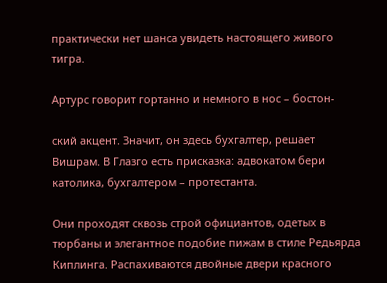практически нет шанса увидеть настоящего живого тигра.

Артурс говорит гортанно и немного в нос – бостон-

ский акцент. Значит, он здесь бухгалтер, решает Вишрам. В Глазго есть присказка: адвокатом бери католика, бухгалтером – протестанта.

Они проходят сквозь строй официантов, одетых в тюрбаны и элегантное подобие пижам в стиле Редьярда Киплинга. Распахиваются двойные двери красного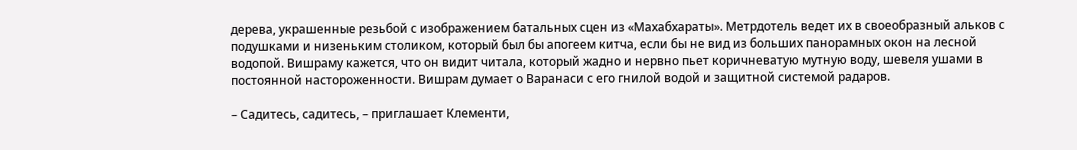дерева, украшенные резьбой с изображением батальных сцен из «Махабхараты». Метрдотель ведет их в своеобразный альков с подушками и низеньким столиком, который был бы апогеем китча, если бы не вид из больших панорамных окон на лесной водопой. Вишраму кажется, что он видит читала, который жадно и нервно пьет коричневатую мутную воду, шевеля ушами в постоянной настороженности. Вишрам думает о Варанаси с его гнилой водой и защитной системой радаров.

– Садитесь, садитесь, – приглашает Клементи,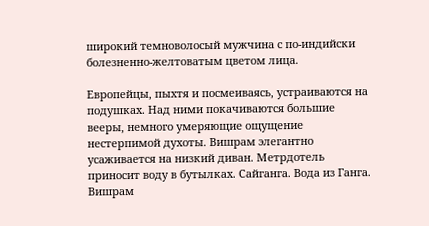широкий темноволосый мужчина с по-индийски болезненно-желтоватым цветом лица.

Европейцы, пыхтя и посмеиваясь, устраиваются на подушках. Над ними покачиваются большие вееры, немного умеряющие ощущение нестерпимой духоты. Вишрам элегантно усаживается на низкий диван. Метрдотель приносит воду в бутылках. Сайганга. Вода из Ганга. Вишрам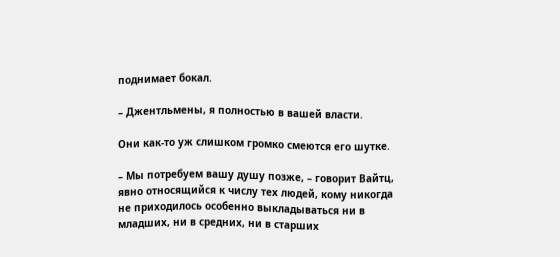поднимает бокал.

– Джентльмены, я полностью в вашей власти.

Они как-то уж слишком громко смеются его шутке.

– Мы потребуем вашу душу позже, – говорит Вайтц, явно относящийся к числу тех людей, кому никогда не приходилось особенно выкладываться ни в младших, ни в средних, ни в старших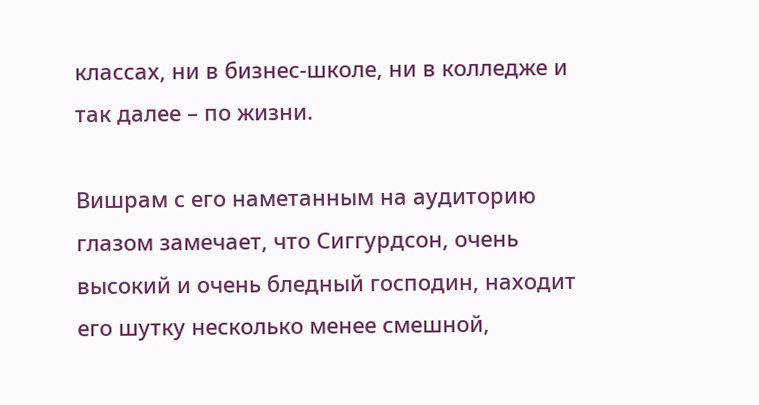классах, ни в бизнес-школе, ни в колледже и так далее – по жизни.

Вишрам с его наметанным на аудиторию глазом замечает, что Сиггурдсон, очень высокий и очень бледный господин, находит его шутку несколько менее смешной,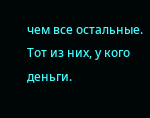чем все остальные. Тот из них, у кого деньги.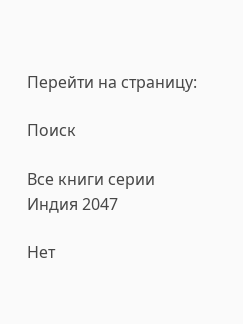Перейти на страницу:

Поиск

Все книги серии Индия 2047

Нет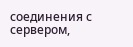соединения с сервером,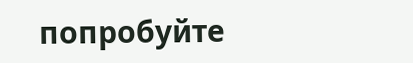попробуйте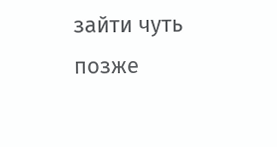зайти чуть позже